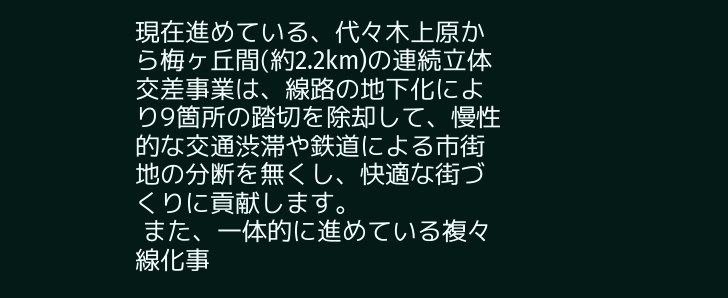現在進めている、代々木上原から梅ヶ丘間(約2.2km)の連続立体交差事業は、線路の地下化により9箇所の踏切を除却して、慢性的な交通渋滞や鉄道による市街地の分断を無くし、快適な街づくりに貢献します。
 また、一体的に進めている複々線化事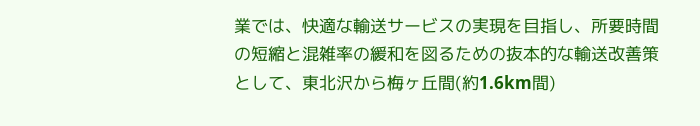業では、快適な輸送サービスの実現を目指し、所要時間の短縮と混雑率の緩和を図るための抜本的な輸送改善策として、東北沢から梅ヶ丘間(約1.6km間)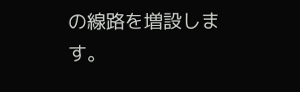の線路を増設します。